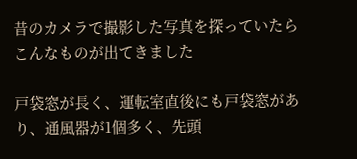昔のカメラで撮影した写真を探っていたらこんなものが出てきました

戸袋窓が長く、運転室直後にも戸袋窓があり、通風器が1個多く、先頭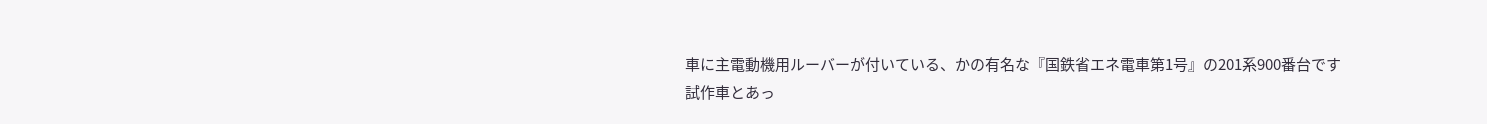車に主電動機用ルーバーが付いている、かの有名な『国鉄省エネ電車第1号』の201系900番台です
試作車とあっ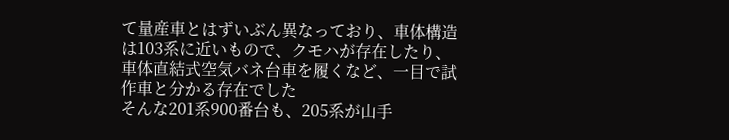て量産車とはずいぶん異なっており、車体構造は103系に近いもので、クモハが存在したり、車体直結式空気バネ台車を履くなど、一目で試作車と分かる存在でした
そんな201系900番台も、205系が山手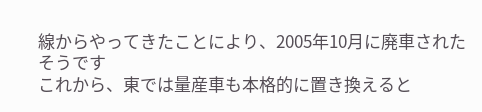線からやってきたことにより、2005年10月に廃車されたそうです
これから、東では量産車も本格的に置き換えると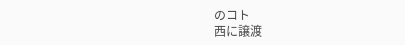のコト
西に譲渡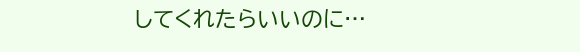してくれたらいいのに…